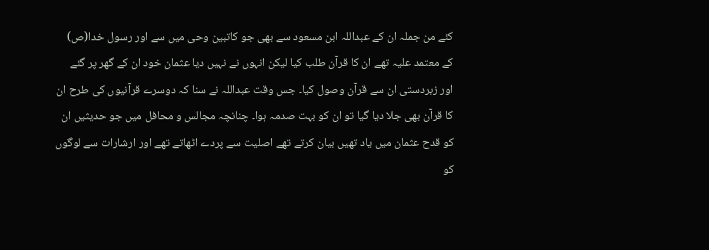کئے من جملہ ان کے عبداللہ ابن مسعود سے بھی جو کاتبین وحی میں سے اور رسول خدا(ص) کے معتمد علیہ تھے ان کا قرآن طلب کیا لیکن انہوں نے نہیں دیا عثمان خود ان کے گھر پر گئے اور زبردستی ان سے قرآن وصول کیا۔ جس وقت عبداللہ نے سنا کہ دوسرے قرآنیوں کی طرح ان کا قرآن بھی جلا دیا گیا تو ان کو بہت صدمہ ہوا۔ چنانچہ مجالس و محافل میں جو حدیثیں ان کو قدح عثمان میں یاد تھیں بیان کرتے تھے اصلیت سے پردے اٹھاتے تھے اور ارشارات سے لوگوں کو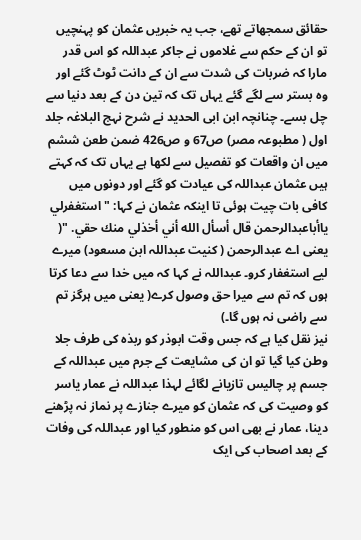حقائق سمجھاتے تھے، جب یہ خبریں عثمان کو پہنچیں تو ان کے حکم سے غلاموں نے جاکر عبداللہ کو اس قدر مارا کہ ضربات کی شدت سے ان کے دانت ٹوٹ گئے اور وہ بستر سے لگے گئے یہاں تک کہ تین دن کے بعد دنیا سے چل بسے۔ چنانچہ ابن ابی الحدید نے شرح نہج البلاغہ جلد اول ( مطبوعہ مصر) ص67 و ص426 ضمن طعن ششم میں ان واقعات کو تفصیل سے لکھا ہے یہاں تک کہ کہتے ہیں عثمان عبداللہ کی عیادت کو گئے اور دونوں میں کافی بات چیت ہوئی تا اینکہ عثمان نے کہا: " استغفرلي ياأباعبدالرحمن قال أسأل الله أني أخذلي منك حقي. "( یعنی اے عبدالرحمن ( کنیت عبداللہ ابن مسعود) میرے لیے استغفار کرو۔ عبداللہ نے کہا کہ میں خدا سے دعا کرتا ہوں کہ تم سے میرا حق وصول کرے( یعنی میں ہرگز تم سے راضی نہ ہوں گا۔)
نیز نقل کیا ہے کہ جس وقت ابوذر کو ربذہ کی طرف جلا وطن کیا گیا تو ان کی مشایعت کے جرم میں عبداللہ کے جسم پر چالیس تازیانے لگائے لہذا عبداللہ نے عمار یاسر کو وصیت کی کہ عثمان کو میرے جنازے پر نماز نہ پڑھنے دینا، عمار نے بھی اس کو منطور کیا اور عبداللہ کی وفات کے بعد اصحاب کی ایک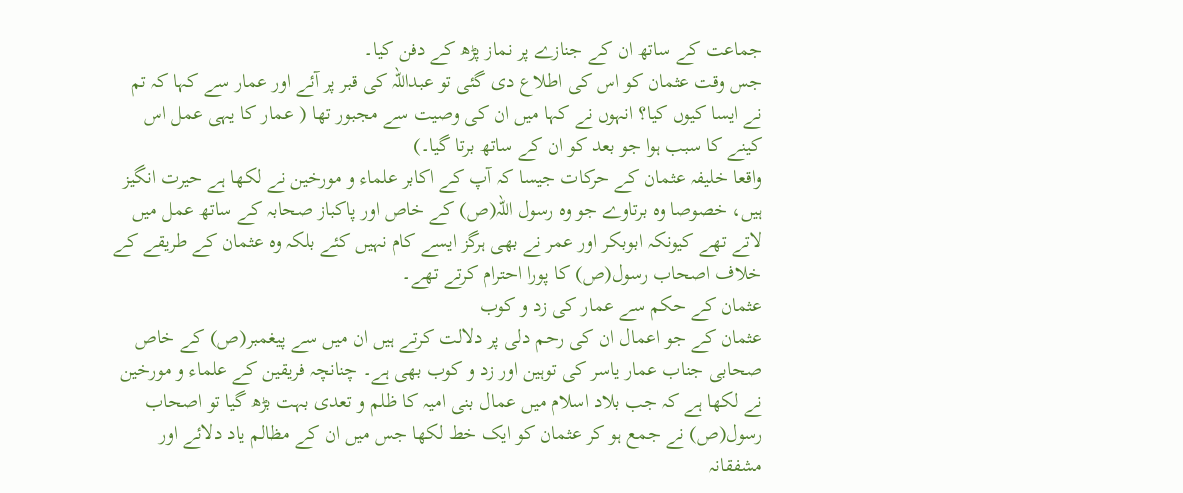جماعت کے ساتھ ان کے جنازے پر نماز پڑھ کے دفن کیا۔
جس وقت عثمان کو اس کی اطلاع دی گئی تو عبداللہ کی قبر پر آئے اور عمار سے کہا کہ تم نے ایسا کیوں کیا؟ انہوں نے کہا میں ان کی وصیت سے مجبور تھا ( عمار کا یہی عمل اس کینے کا سبب ہوا جو بعد کو ان کے ساتھ برتا گیا۔)
واقعا خلیفہ عثمان کے حرکات جیسا کہ آپ کے اکابر علماء و مورخین نے لکھا ہے حیرت انگیز ہیں، خصوصا وہ برتاوے جو وہ رسول اللہ(ص) کے خاص اور پاکباز صحابہ کے ساتھ عمل میں لاتے تھے کیونکہ ابوبکر اور عمر نے بھی ہرگز ایسے کام نہیں کئے بلکہ وہ عثمان کے طریقے کے خلاف اصحاب رسول(ص) کا پورا احترام کرتے تھے۔
عثمان کے حکم سے عمار کی زد و کوب
عثمان کے جو اعمال ان کی رحم دلی پر دلالت کرتے ہیں ان میں سے پیغمبر(ص) کے خاص صحابی جناب عمار یاسر کی توہین اور زد و کوب بھی ہے۔ چنانچہ فریقین کے علماء و مورخین نے لکھا ہے کہ جب بلاد اسلام میں عمال بنی امیہ کا ظلم و تعدی بہت بڑھ گیا تو اصحاب رسول(ص) نے جمع ہو کر عثمان کو ایک خط لکھا جس میں ان کے مظالم یاد دلائے اور مشفقانہ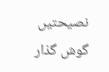نصیحتیں گوش گذار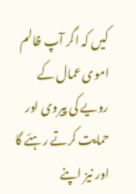کیں کہ اگر آپ ظالم اموی عمال کے رویے کی پیروی اور حمایت کرتے رہئے گا اور نیز اپنے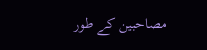مصاحبین کے طور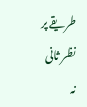طریقے پر نظر ثانی نہ